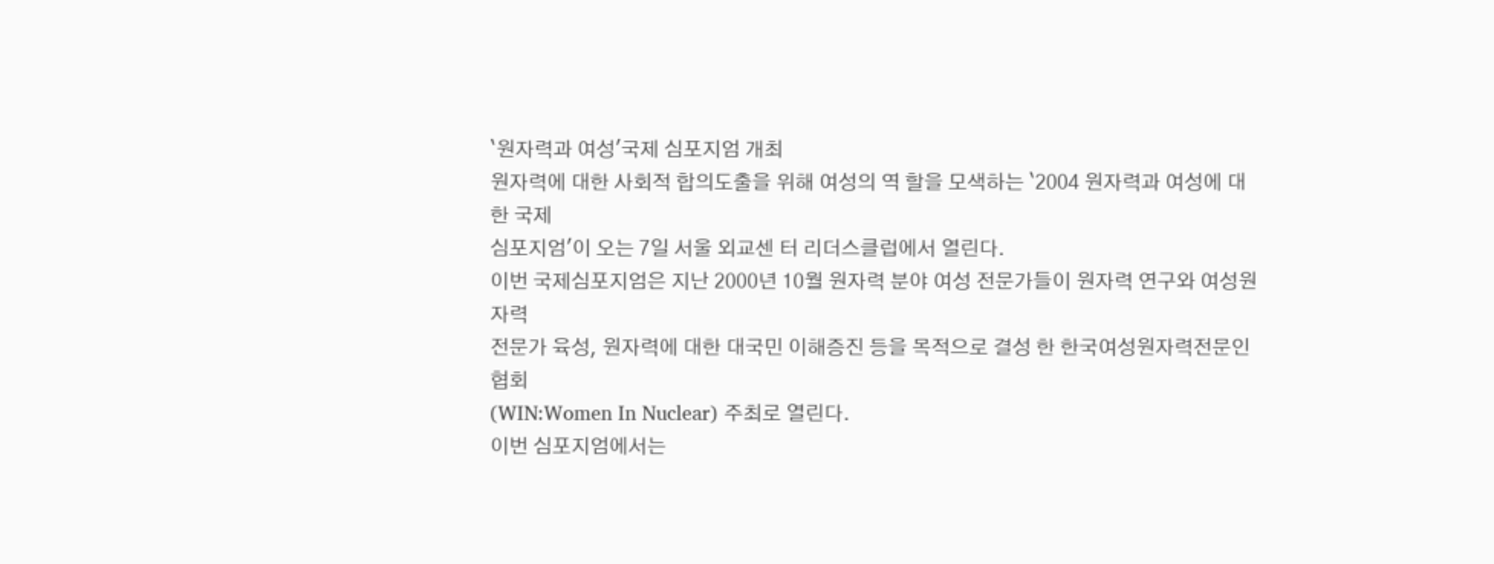`원자력과 여성'국제 심포지엄 개최
원자력에 대한 사회적 합의도출을 위해 여성의 역 할을 모색하는 `2004 원자력과 여성에 대한 국제
심포지엄'이 오는 7일 서울 외교센 터 리더스클럽에서 열린다.
이번 국제심포지엄은 지난 2000년 10월 원자력 분야 여성 전문가들이 원자력 연구와 여성원자력
전문가 육성, 원자력에 대한 대국민 이해증진 등을 목적으로 결성 한 한국여성원자력전문인협회
(WIN:Women In Nuclear) 주최로 열린다.
이번 심포지엄에서는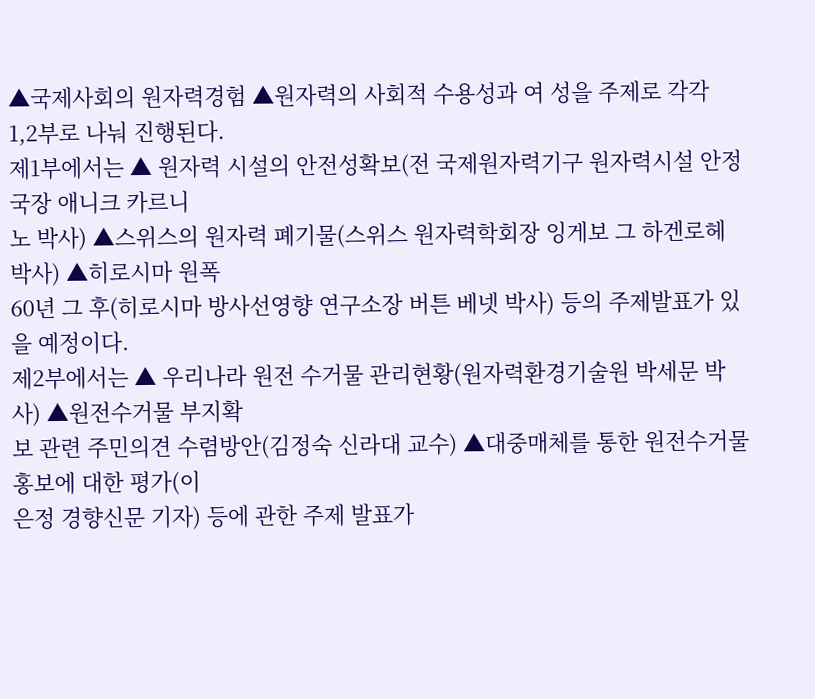▲국제사회의 원자력경험 ▲원자력의 사회적 수용성과 여 성을 주제로 각각
1,2부로 나눠 진행된다.
제1부에서는 ▲ 원자력 시설의 안전성확보(전 국제원자력기구 원자력시설 안정 국장 애니크 카르니
노 박사) ▲스위스의 원자력 폐기물(스위스 원자력학회장 잉게보 그 하겐로헤 박사) ▲히로시마 원폭
60년 그 후(히로시마 방사선영향 연구소장 버튼 베넷 박사) 등의 주제발표가 있을 예정이다.
제2부에서는 ▲ 우리나라 원전 수거물 관리현황(원자력환경기술원 박세문 박사) ▲원전수거물 부지확
보 관련 주민의견 수렴방안(김정숙 신라대 교수) ▲대중매체를 통한 원전수거물 홍보에 대한 평가(이
은정 경향신문 기자) 등에 관한 주제 발표가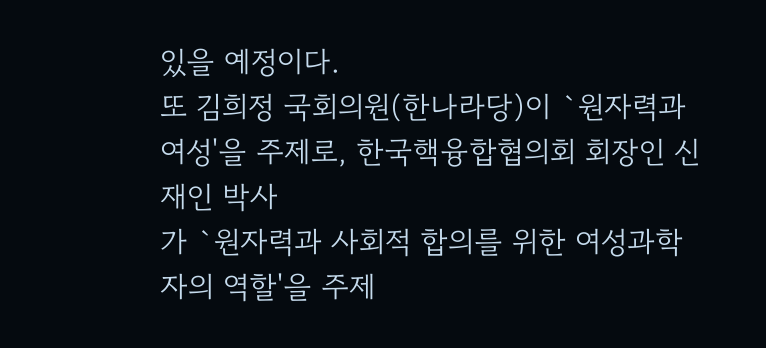있을 예정이다.
또 김희정 국회의원(한나라당)이 `원자력과 여성'을 주제로, 한국핵융합협의회 회장인 신재인 박사
가 `원자력과 사회적 합의를 위한 여성과학자의 역할'을 주제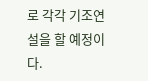로 각각 기조연설을 할 예정이다.